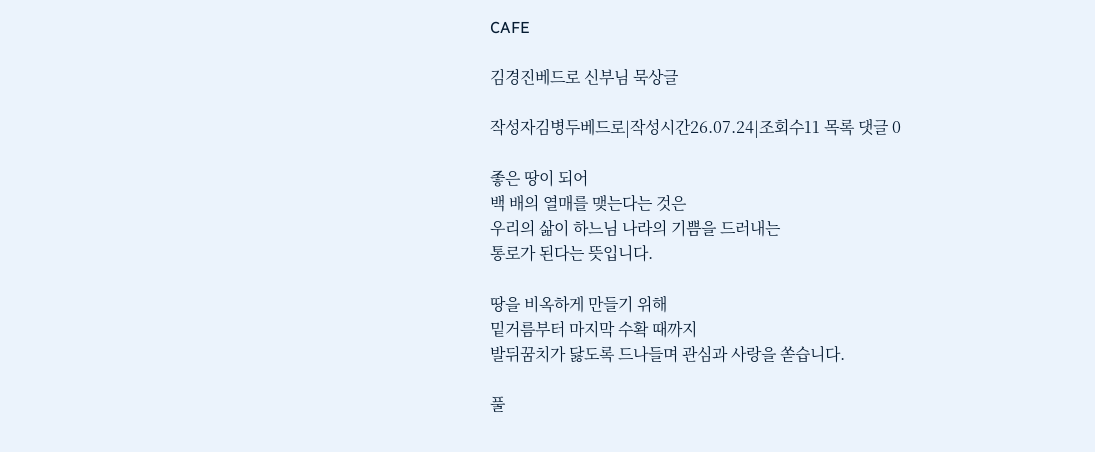CAFE

김경진베드로 신부님 묵상글

작성자김병두베드로|작성시간26.07.24|조회수11 목록 댓글 0

좋은 땅이 되어
백 배의 열매를 맺는다는 것은
우리의 삶이 하느님 나라의 기쁨을 드러내는
통로가 된다는 뜻입니다.

땅을 비옥하게 만들기 위해
밑거름부터 마지막 수확 때까지
발뒤꿈치가 닳도록 드나들며 관심과 사랑을 쏟습니다.

풀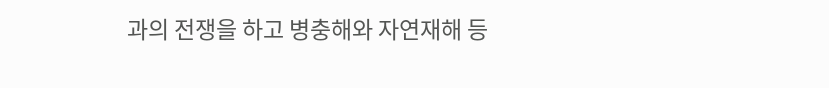과의 전쟁을 하고 병충해와 자연재해 등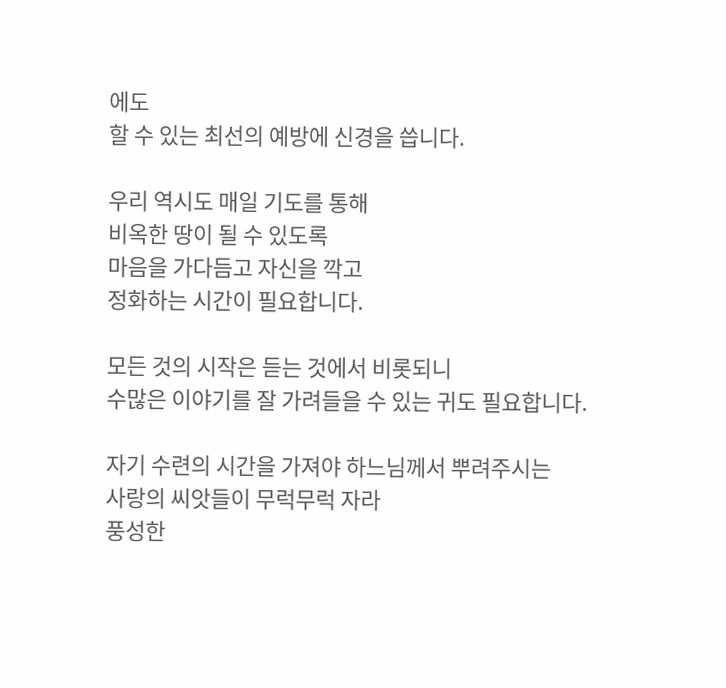에도
할 수 있는 최선의 예방에 신경을 씁니다.

우리 역시도 매일 기도를 통해
비옥한 땅이 될 수 있도록
마음을 가다듬고 자신을 깍고
정화하는 시간이 필요합니다.

모든 것의 시작은 듣는 것에서 비롯되니
수많은 이야기를 잘 가려들을 수 있는 귀도 필요합니다.

자기 수련의 시간을 가져야 하느님께서 뿌려주시는
사랑의 씨앗들이 무럭무럭 자라
풍성한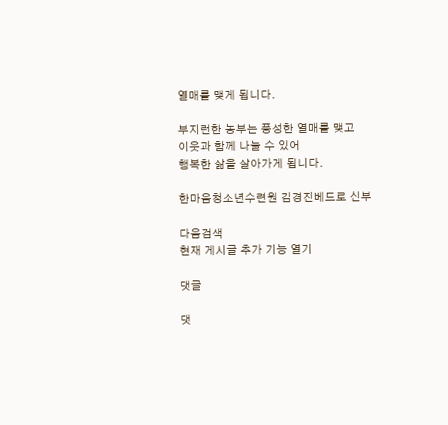열매를 맺게 됩니다.

부지런한 농부는 풍성한 열매를 맺고
이웃과 함께 나눌 수 있어
행복한 삶을 살아가게 됩니다.

한마음청소년수련원 김경진베드로 신부

다음검색
현재 게시글 추가 기능 열기

댓글

댓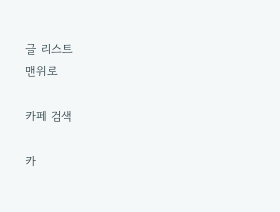글 리스트
맨위로

카페 검색

카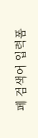페 검색어 입력폼